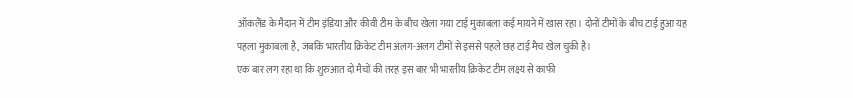ऑकलैंड के मैदान में टीम इंडिया और कीवी टीम के बीच खेला गया टाई मुकाबला कई मायने में खास रहा। दोनों टीमों के बीच टाई हुआ यह पहला मुकाबला है, जबकि भारतीय क्रिकेट टीम अलग-अलग टीमों से इससे पहले छह टाई मैच खेल चुकी है।
एक बार लग रहा था कि शुरुआत दो मैचों की तरह इस बार भी भारतीय क्रिकेट टीम लक्ष्य से काफी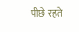पीछे रहते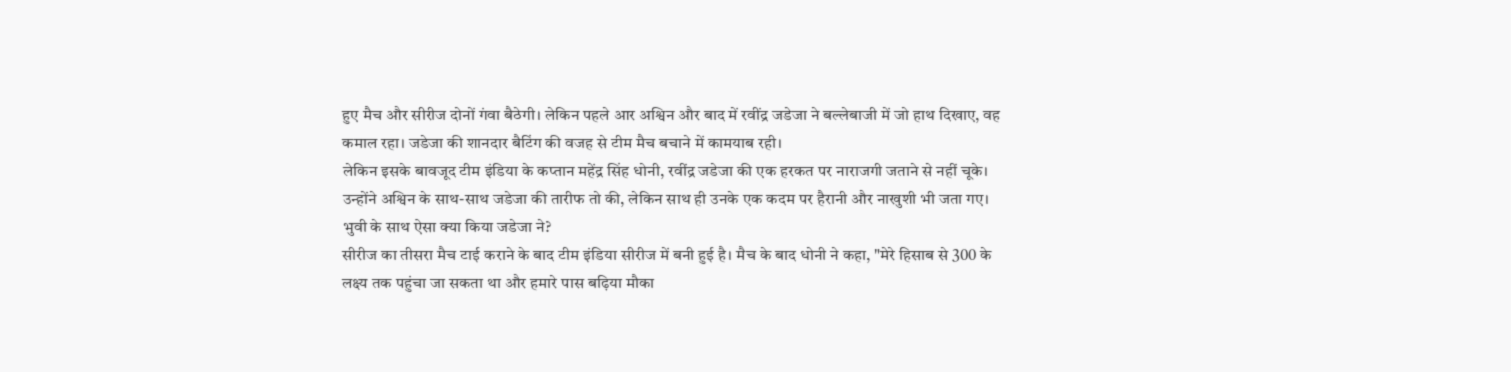हुए मैच और सीरीज दोनों गंवा बैठेगी। लेकिन पहले आर अश्विन और बाद में रवींद्र जडेजा ने बल्लेबाजी में जो हाथ दिखाए, वह कमाल रहा। जडेजा की शानदार बैटिंग की वजह से टीम मैच बचाने में कामयाब रही।
लेकिन इसके बावजूद टीम इंडिया के कप्तान महेंद्र सिंह धोनी, रवींद्र जडेजा की एक हरकत पर नाराजगी जताने से नहीं चूके। उन्होंने अश्विन के साथ-साथ जडेजा की तारीफ तो की, लेकिन साथ ही उनके एक कदम पर हैरानी और नाखुशी भी जता गए।
भुवी के साथ ऐसा क्या किया जडेजा ने?
सीरीज का तीसरा मैच टाई कराने के बाद टीम इंडिया सीरीज में बनी हुई है। मैच के बाद धोनी ने कहा, "मेरे हिसाब से 300 के लक्ष्य तक पहुंचा जा सकता था और हमारे पास बढ़िया मौका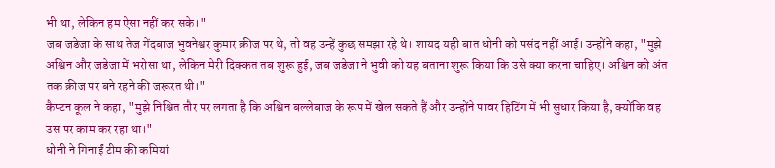भी था, लेकिन हम ऐसा नहीं कर सके।"
जब जडेजा के साथ तेज गेंदबाज भुवनेश्वर कुमार क्रीज पर थे, तो वह उन्हें कुछ समझा रहे थे। शायद यही बात धोनी को पसंद नहीं आई। उन्होंने कहा, "मुझे अश्विन और जडेजा में भरोसा था, लेकिन मेरी दिक्कत तब शुरू हुई, जब जडेजा ने भुवी को यह बताना शुरू किया कि उसे क्या करना चाहिए। अश्विन को अंत तक क्रीज पर बने रहने की जरूरत थी।"
कैप्टन कूल ने कहा, "मुझे निश्चित तौर पर लगता है कि अश्विन बल्लेबाज के रूप में खेल सकते हैं और उन्होंने पावर हिटिंग में भी सुधार किया है, क्योंकि वह उस पर काम कर रहा था।"
धोनी ने गिनाईं टीम की कमियां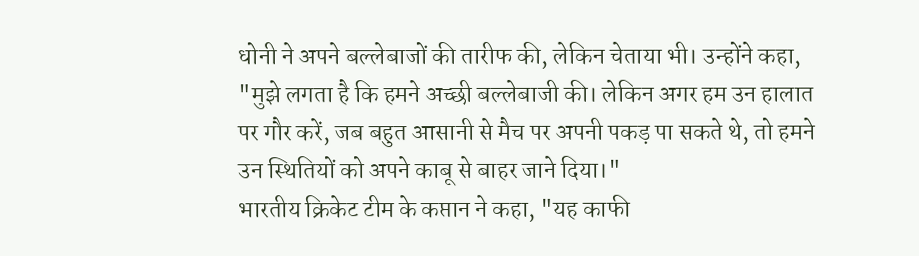धोनी ने अपने बल्लेबाजों की तारीफ की, लेकिन चेताया भी। उन्होंने कहा, "मुझे लगता है कि हमने अच्छी बल्लेबाजी की। लेकिन अगर हम उन हालात पर गौर करें, जब बहुत आसानी से मैच पर अपनी पकड़ पा सकते थे, तो हमने उन स्थितियों को अपने काबू से बाहर जाने दिया।"
भारतीय क्रिकेट टीम के कप्तान ने कहा, "यह काफी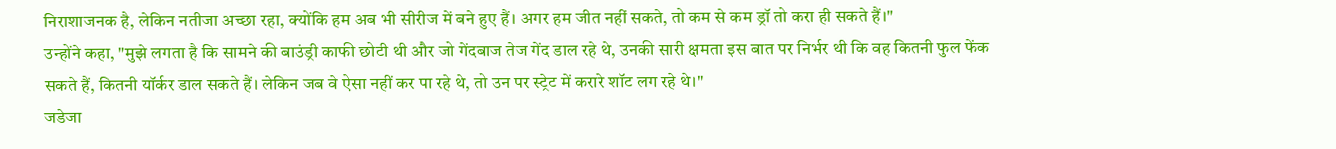निराशाजनक है, लेकिन नतीजा अच्छा रहा, क्योंकि हम अब भी सीरीज में बने हुए हैं। अगर हम जीत नहीं सकते, तो कम से कम ड्रॉ तो करा ही सकते हैं।"
उन्होंने कहा, "मुझे लगता है कि सामने की बाउंड्री काफी छोटी थी और जो गेंदबाज तेज गेंद डाल रहे थे, उनकी सारी क्षमता इस बात पर निर्भर थी कि वह कितनी फुल फेंक सकते हैं, कितनी यॉर्कर डाल सकते हैं। लेकिन जब वे ऐसा नहीं कर पा रहे थे, तो उन पर स्ट्रेट में करारे शॉट लग रहे थे।"
जडेजा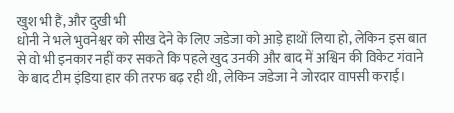खुश भी हैं, और दुखी भी
धोनी ने भले भुवनेश्वर को सीख देने के लिए जडेजा को आड़े हाथों लिया हो, लेकिन इस बात से वो भी इनकार नहीं कर सकते कि पहले खुद उनकी और बाद में अश्विन की विकेट गंवाने के बाद टीम इंडिया हार की तरफ बढ़ रही थी, लेकिन जडेजा ने जोरदार वापसी कराई।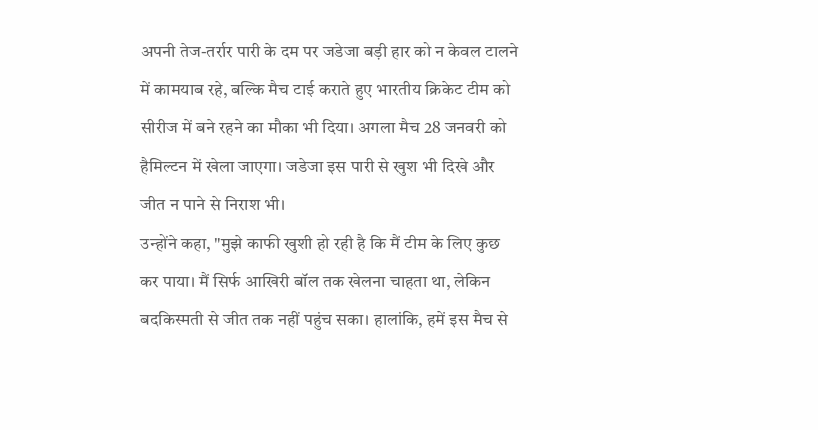अपनी तेज-तर्रार पारी के दम पर जडेजा बड़ी हार को न केवल टालने में कामयाब रहे, बल्कि मैच टाई कराते हुए भारतीय क्रिकेट टीम को सीरीज में बने रहने का मौका भी दिया। अगला मैच 28 जनवरी को हैमिल्टन में खेला जाएगा। जडेजा इस पारी से खुश भी दिखे और जीत न पाने से निराश भी।
उन्होंने कहा, "मुझे काफी खुशी हो रही है कि मैं टीम के लिए कुछ कर पाया। मैं सिर्फ आखिरी बॉल तक खेलना चाहता था, लेकिन बदकिस्मती से जीत तक नहीं पहुंच सका। हालांकि, हमें इस मैच से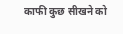काफी कुछ सीखने को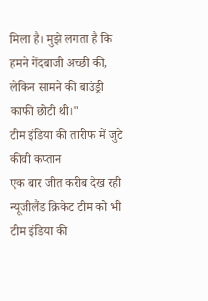मिला है। मुझे लगता है कि हमने गेंदबाजी अच्छी की, लेकिन सामने की बाउंड्री काफी छोटी थी।"
टीम इंडिया की तारीफ में जुटे कीवी कप्तान
एक बार जीत करीब देख रही न्यूजीलैंड क्रिकेट टीम को भी टीम इंडिया की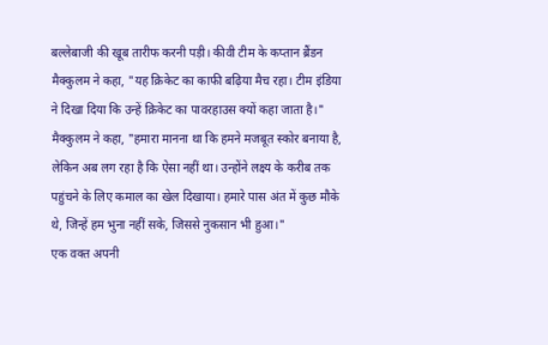बल्लेबाजी की खूब तारीफ करनी पड़ी। कीवी टीम के कप्तान ब्रैंडन मैक्कुलम ने कहा, "यह क्रिकेट का काफी बढ़िया मैच रहा। टीम इंडिया ने दिखा दिया कि उन्हें क्रिकेट का पावरहाउस क्यों कहा जाता है।"
मैक्कुलम ने कहा, "हमारा मानना था कि हमने मजबूत स्कोर बनाया है, लेकिन अब लग रहा है कि ऐसा नहीं था। उन्होंने लक्ष्य के करीब तक पहुंचने के लिए कमाल का खेल दिखाया। हमारे पास अंत में कुछ मौके थे, जिन्हें हम भुना नहीं सके, जिससे नुकसान भी हुआ।"
एक वक्त अपनी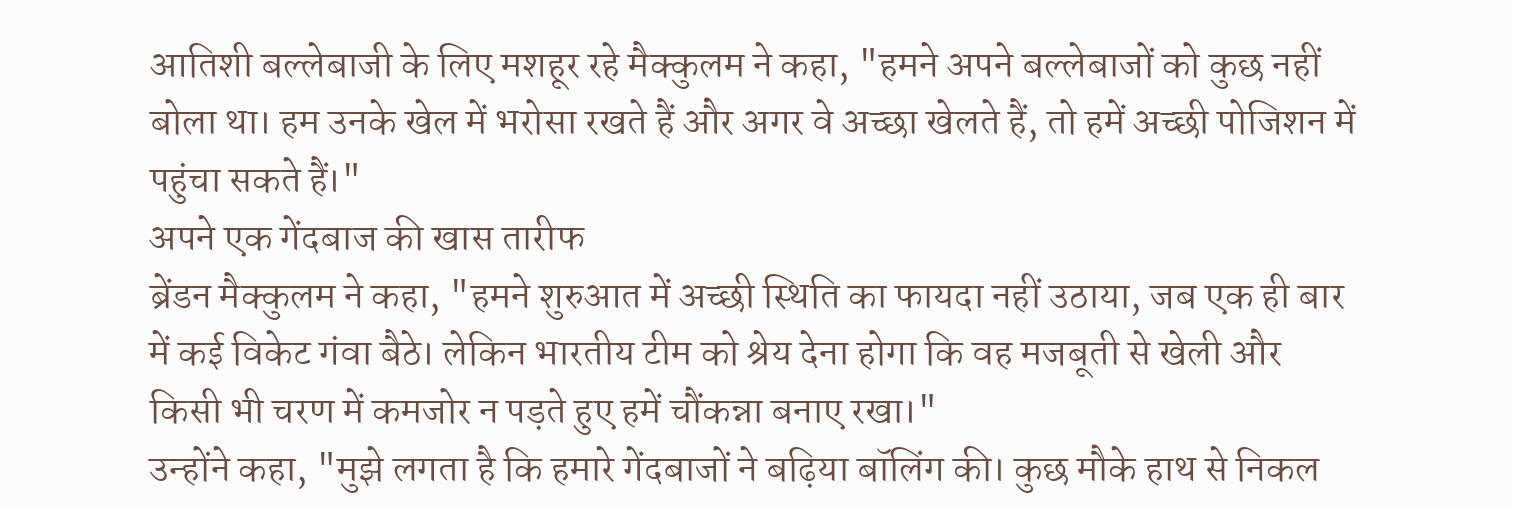आतिशी बल्लेबाजी के लिए मशहूर रहे मैक्कुलम ने कहा, "हमने अपने बल्लेबाजों को कुछ नहीं बोला था। हम उनके खेल में भरोसा रखते हैं और अगर वे अच्छा खेलते हैं, तो हमें अच्छी पोजिशन में पहुंचा सकते हैं।"
अपने एक गेंदबाज की खास तारीफ
ब्रेंडन मैक्कुलम ने कहा, "हमने शुरुआत में अच्छी स्थिति का फायदा नहीं उठाया, जब एक ही बार में कई विकेट गंवा बैठे। लेकिन भारतीय टीम को श्रेय देना होगा कि वह मजबूती से खेली और किसी भी चरण में कमजोर न पड़ते हुए हमें चौंकन्ना बनाए रखा।"
उन्होंने कहा, "मुझे लगता है कि हमारे गेंदबाजों ने बढ़िया बॉलिंग की। कुछ मौके हाथ से निकल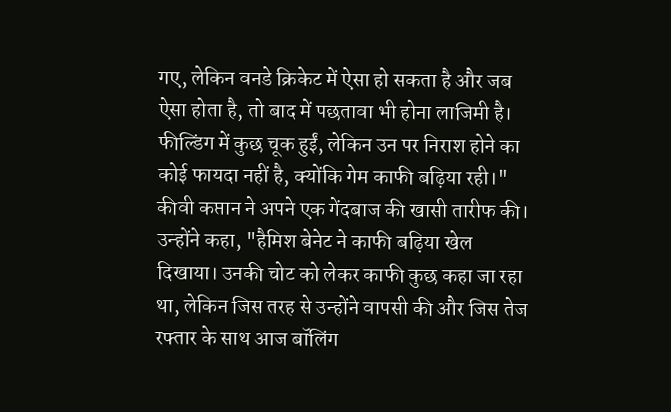गए, लेकिन वनडे क्रिकेट में ऐसा हो सकता है और जब ऐसा होता है, तो बाद में पछतावा भी होना लाजिमी है। फील्डिंग में कुछ चूक हुईं, लेकिन उन पर निराश होने का कोई फायदा नहीं है, क्योंकि गेम काफी बढ़िया रही।"
कीवी कप्तान ने अपने एक गेंदबाज की खासी तारीफ की। उन्होंने कहा, "हैमिश बेनेट ने काफी बढ़िया खेल दिखाया। उनकी चोट को लेकर काफी कुछ कहा जा रहा था, लेकिन जिस तरह से उन्होंने वापसी की और जिस तेज रफ्तार के साथ आज बॉलिंग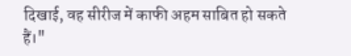दिखाई, वह सीरीज में काफी अहम साबित हो सकते हैं।"